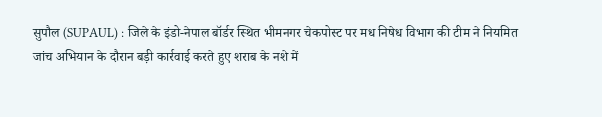सुपौल (SUPAUL) : जिले के इंडो-नेपाल बॉर्डर स्थित भीमनगर चेकपोस्ट पर मध निषेध विभाग की टीम ने नियमित जांच अभियान के दौरान बड़ी कार्रवाई करते हुए शराब के नशे में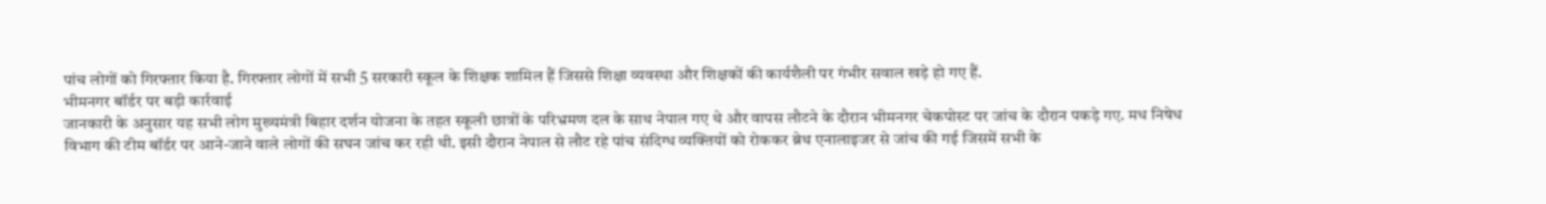पांच लोगों को गिरफ्तार किया है. गिरफ्तार लोगों में सभी 5 सरकारी स्कूल के शिक्षक शामिल हैं जिससे शिक्षा व्यवस्था और शिक्षकों की कार्यशैली पर गंभीर सवाल खड़े हो गए हैं.
भीमनगर बॉर्डर पर बड़ी कार्रवाई
जानकारी के अनुसार यह सभी लोग मुख्यमंत्री बिहार दर्शन योजना के तहत स्कूली छात्रों के परिभ्रमण दल के साथ नेपाल गए थे और वापस लौटने के दौरान भीमनगर चेकपोस्ट पर जांच के दौरान पकड़े गए. मध निषेध विभाग की टीम बॉर्डर पर आने-जाने वाले लोगों की सघन जांच कर रही थी. इसी दौरान नेपाल से लौट रहे पांच संदिग्ध व्यक्तियों को रोककर ब्रेथ एनालाइजर से जांच की गई जिसमें सभी के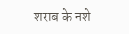शराब के नशे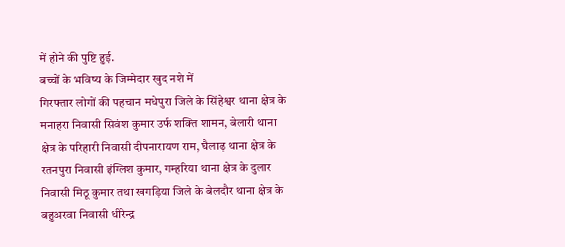में होने की पुष्टि हुई.
बच्चों के भविष्य के जिम्मेदार खुद नशे में
गिरफ्तार लोगों की पहचान मधेपुरा जिले के सिंहेश्वर थाना क्षेत्र के मनाहरा निवासी सिवंश कुमार उर्फ शक्ति शामन, बेलारी थाना क्षेत्र के परिहारी निवासी दीपनारायण राम, घैलाढ़ थाना क्षेत्र के रतनपुरा निवासी इंग्लिश कुमार, गम्हरिया थाना क्षेत्र के दुलार निवासी मिठू कुमार तथा खगड़िया जिले के बेलदौर थाना क्षेत्र के बहुअरवा निवासी धीरेन्द्र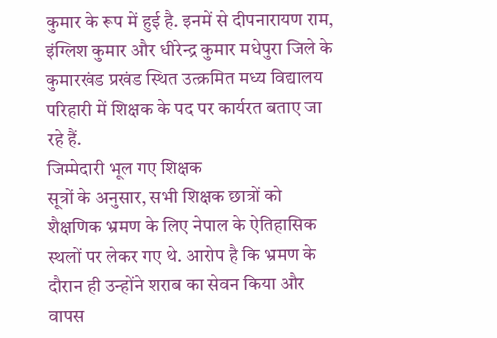कुमार के रूप में हुई है. इनमें से दीपनारायण राम, इंग्लिश कुमार और धीरेन्द्र कुमार मधेपुरा जिले के कुमारखंड प्रखंड स्थित उत्क्रमित मध्य विद्यालय परिहारी में शिक्षक के पद पर कार्यरत बताए जा रहे हैं.
जिम्मेदारी भूल गए शिक्षक
सूत्रों के अनुसार, सभी शिक्षक छात्रों को शैक्षणिक भ्रमण के लिए नेपाल के ऐतिहासिक स्थलों पर लेकर गए थे. आरोप है कि भ्रमण के दौरान ही उन्होंने शराब का सेवन किया और वापस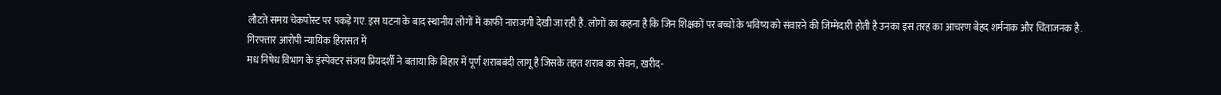लौटते समय चेकपोस्ट पर पकड़े गए. इस घटना के बाद स्थानीय लोगों में काफी नाराजगी देखी जा रही है. लोगों का कहना है कि जिन शिक्षकों पर बच्चों के भविष्य को संवारने की जिम्मेदारी होती है उनका इस तरह का आचरण बेहद शर्मनाक और चिंताजनक है.
गिरफ्तार आरोपी न्यायिक हिरासत में
मध निषेध विभाग के इंस्पेक्टर संजय प्रियदर्शी ने बताया कि बिहार में पूर्ण शराबबंदी लागू है जिसके तहत शराब का सेवन, खरीद-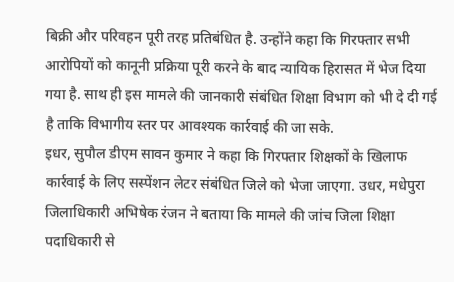बिक्री और परिवहन पूरी तरह प्रतिबंधित है. उन्होंने कहा कि गिरफ्तार सभी आरोपियों को कानूनी प्रक्रिया पूरी करने के बाद न्यायिक हिरासत में भेज दिया गया है. साथ ही इस मामले की जानकारी संबंधित शिक्षा विभाग को भी दे दी गई है ताकि विभागीय स्तर पर आवश्यक कार्रवाई की जा सके.
इधर, सुपौल डीएम सावन कुमार ने कहा कि गिरफ्तार शिक्षकों के खिलाफ कार्रवाई के लिए सस्पेंशन लेटर संबंधित जिले को भेजा जाएगा. उधर, मधेपुरा जिलाधिकारी अभिषेक रंजन ने बताया कि मामले की जांच जिला शिक्षा पदाधिकारी से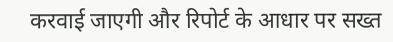करवाई जाएगी और रिपोर्ट के आधार पर सख्त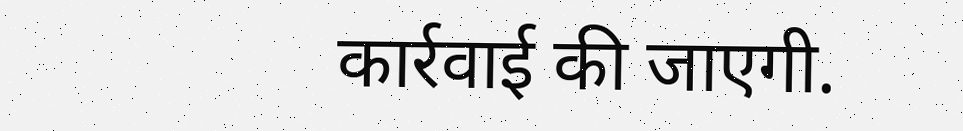कार्रवाई की जाएगी.